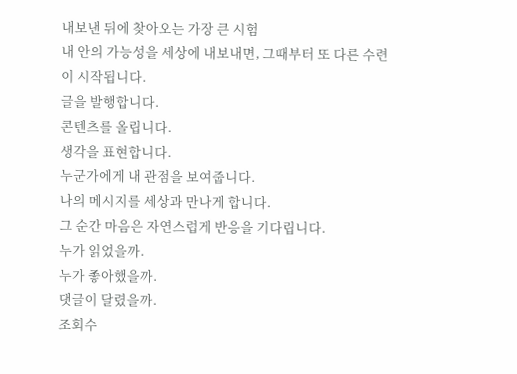내보낸 뒤에 찾아오는 가장 큰 시험
내 안의 가능성을 세상에 내보내면, 그때부터 또 다른 수련이 시작됩니다.
글을 발행합니다.
콘텐츠를 올립니다.
생각을 표현합니다.
누군가에게 내 관점을 보여줍니다.
나의 메시지를 세상과 만나게 합니다.
그 순간 마음은 자연스럽게 반응을 기다립니다.
누가 읽었을까.
누가 좋아했을까.
댓글이 달렸을까.
조회수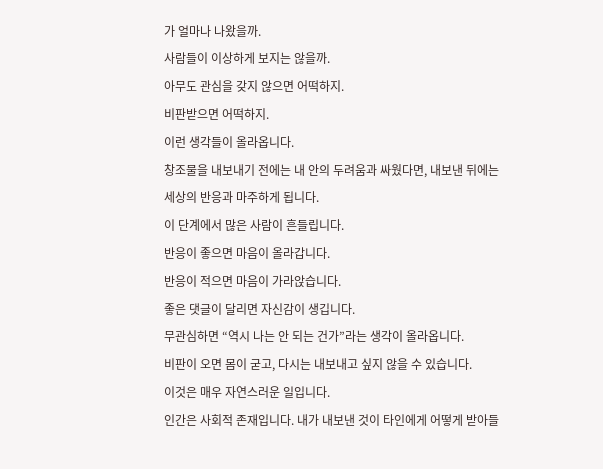가 얼마나 나왔을까.
사람들이 이상하게 보지는 않을까.
아무도 관심을 갖지 않으면 어떡하지.
비판받으면 어떡하지.
이런 생각들이 올라옵니다.
창조물을 내보내기 전에는 내 안의 두려움과 싸웠다면, 내보낸 뒤에는 세상의 반응과 마주하게 됩니다.
이 단계에서 많은 사람이 흔들립니다.
반응이 좋으면 마음이 올라갑니다.
반응이 적으면 마음이 가라앉습니다.
좋은 댓글이 달리면 자신감이 생깁니다.
무관심하면 “역시 나는 안 되는 건가”라는 생각이 올라옵니다.
비판이 오면 몸이 굳고, 다시는 내보내고 싶지 않을 수 있습니다.
이것은 매우 자연스러운 일입니다.
인간은 사회적 존재입니다. 내가 내보낸 것이 타인에게 어떻게 받아들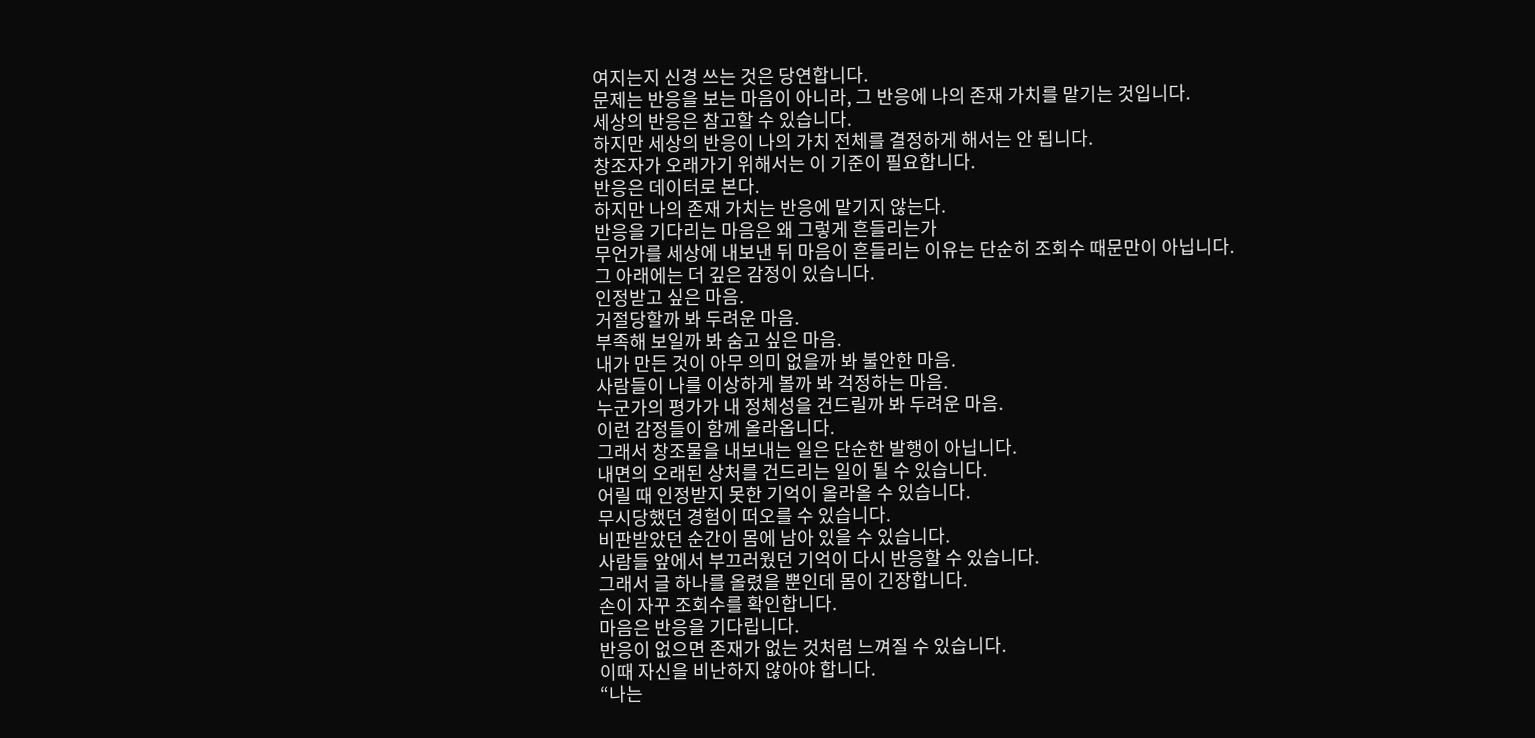여지는지 신경 쓰는 것은 당연합니다.
문제는 반응을 보는 마음이 아니라, 그 반응에 나의 존재 가치를 맡기는 것입니다.
세상의 반응은 참고할 수 있습니다.
하지만 세상의 반응이 나의 가치 전체를 결정하게 해서는 안 됩니다.
창조자가 오래가기 위해서는 이 기준이 필요합니다.
반응은 데이터로 본다.
하지만 나의 존재 가치는 반응에 맡기지 않는다.
반응을 기다리는 마음은 왜 그렇게 흔들리는가
무언가를 세상에 내보낸 뒤 마음이 흔들리는 이유는 단순히 조회수 때문만이 아닙니다.
그 아래에는 더 깊은 감정이 있습니다.
인정받고 싶은 마음.
거절당할까 봐 두려운 마음.
부족해 보일까 봐 숨고 싶은 마음.
내가 만든 것이 아무 의미 없을까 봐 불안한 마음.
사람들이 나를 이상하게 볼까 봐 걱정하는 마음.
누군가의 평가가 내 정체성을 건드릴까 봐 두려운 마음.
이런 감정들이 함께 올라옵니다.
그래서 창조물을 내보내는 일은 단순한 발행이 아닙니다.
내면의 오래된 상처를 건드리는 일이 될 수 있습니다.
어릴 때 인정받지 못한 기억이 올라올 수 있습니다.
무시당했던 경험이 떠오를 수 있습니다.
비판받았던 순간이 몸에 남아 있을 수 있습니다.
사람들 앞에서 부끄러웠던 기억이 다시 반응할 수 있습니다.
그래서 글 하나를 올렸을 뿐인데 몸이 긴장합니다.
손이 자꾸 조회수를 확인합니다.
마음은 반응을 기다립니다.
반응이 없으면 존재가 없는 것처럼 느껴질 수 있습니다.
이때 자신을 비난하지 않아야 합니다.
“나는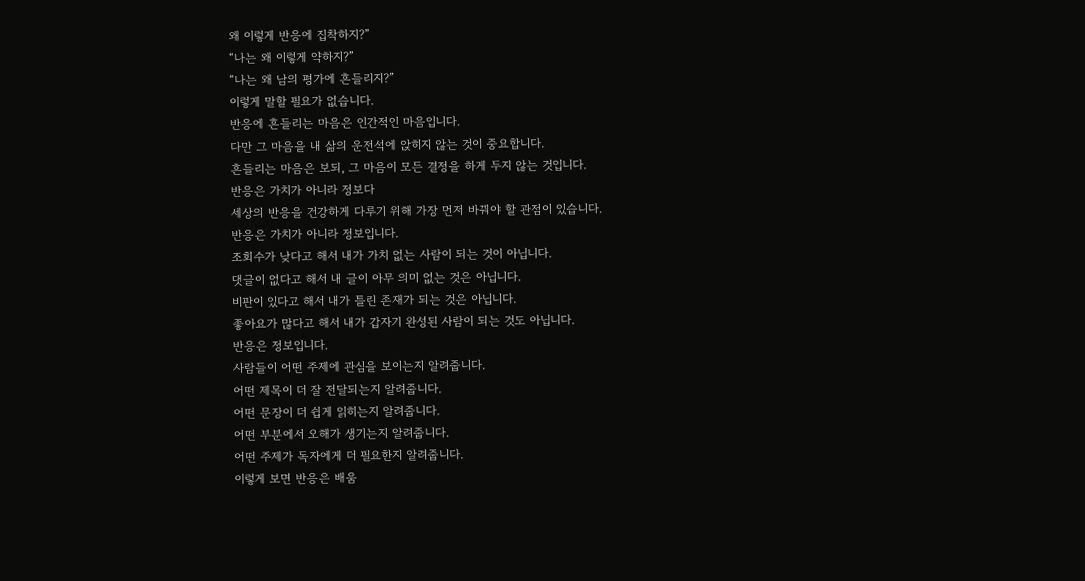왜 이렇게 반응에 집착하지?”
“나는 왜 이렇게 약하지?”
“나는 왜 남의 평가에 흔들리지?”
이렇게 말할 필요가 없습니다.
반응에 흔들리는 마음은 인간적인 마음입니다.
다만 그 마음을 내 삶의 운전석에 앉히지 않는 것이 중요합니다.
흔들리는 마음은 보되, 그 마음이 모든 결정을 하게 두지 않는 것입니다.
반응은 가치가 아니라 정보다
세상의 반응을 건강하게 다루기 위해 가장 먼저 바꿔야 할 관점이 있습니다.
반응은 가치가 아니라 정보입니다.
조회수가 낮다고 해서 내가 가치 없는 사람이 되는 것이 아닙니다.
댓글이 없다고 해서 내 글이 아무 의미 없는 것은 아닙니다.
비판이 있다고 해서 내가 틀린 존재가 되는 것은 아닙니다.
좋아요가 많다고 해서 내가 갑자기 완성된 사람이 되는 것도 아닙니다.
반응은 정보입니다.
사람들이 어떤 주제에 관심을 보이는지 알려줍니다.
어떤 제목이 더 잘 전달되는지 알려줍니다.
어떤 문장이 더 쉽게 읽히는지 알려줍니다.
어떤 부분에서 오해가 생기는지 알려줍니다.
어떤 주제가 독자에게 더 필요한지 알려줍니다.
이렇게 보면 반응은 배움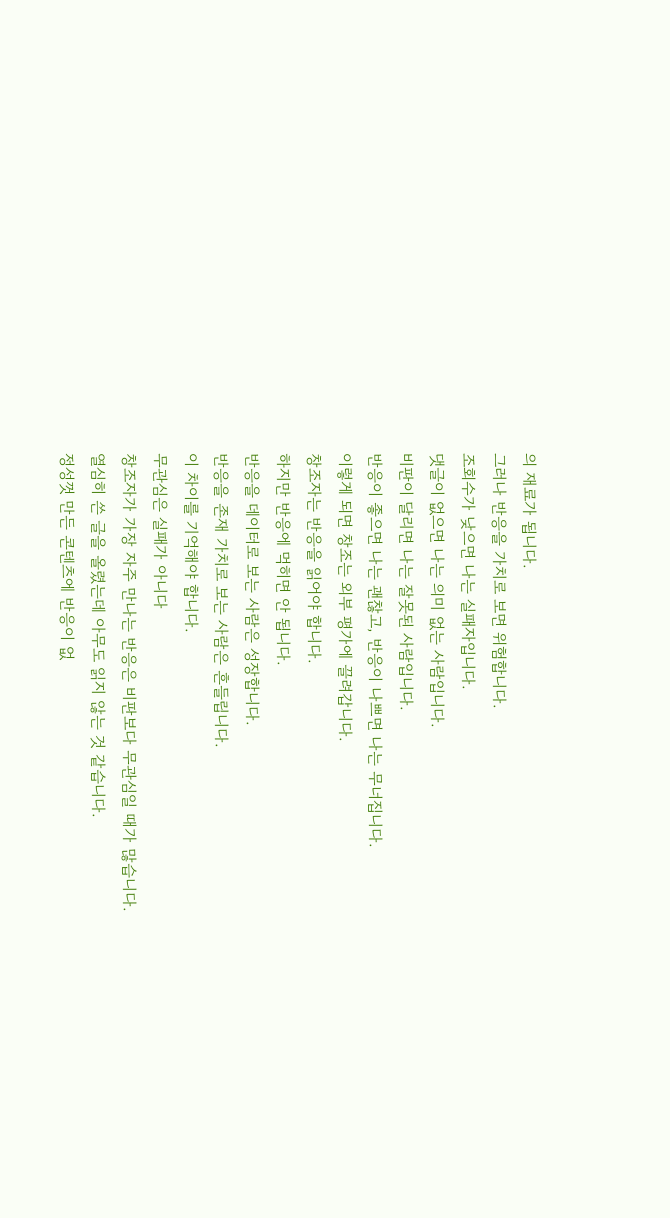의 재료가 됩니다.
그러나 반응을 가치로 보면 위험합니다.
조회수가 낮으면 나는 실패자입니다.
댓글이 없으면 나는 의미 없는 사람입니다.
비판이 달리면 나는 잘못된 사람입니다.
반응이 좋으면 나는 괜찮고, 반응이 나쁘면 나는 무너집니다.
이렇게 되면 창조는 외부 평가에 끌려갑니다.
창조자는 반응을 읽어야 합니다.
하지만 반응에 먹히면 안 됩니다.
반응을 데이터로 보는 사람은 성장합니다.
반응을 존재 가치로 보는 사람은 흔들립니다.
이 차이를 기억해야 합니다.
무관심은 실패가 아니다
창조자가 가장 자주 만나는 반응은 비판보다 무관심일 때가 많습니다.
열심히 쓴 글을 올렸는데 아무도 읽지 않는 것 같습니다.
정성껏 만든 콘텐츠에 반응이 없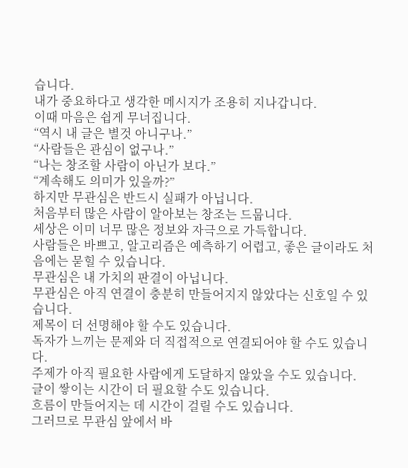습니다.
내가 중요하다고 생각한 메시지가 조용히 지나갑니다.
이때 마음은 쉽게 무너집니다.
“역시 내 글은 별것 아니구나.”
“사람들은 관심이 없구나.”
“나는 창조할 사람이 아닌가 보다.”
“계속해도 의미가 있을까?”
하지만 무관심은 반드시 실패가 아닙니다.
처음부터 많은 사람이 알아보는 창조는 드뭅니다.
세상은 이미 너무 많은 정보와 자극으로 가득합니다.
사람들은 바쁘고, 알고리즘은 예측하기 어렵고, 좋은 글이라도 처음에는 묻힐 수 있습니다.
무관심은 내 가치의 판결이 아닙니다.
무관심은 아직 연결이 충분히 만들어지지 않았다는 신호일 수 있습니다.
제목이 더 선명해야 할 수도 있습니다.
독자가 느끼는 문제와 더 직접적으로 연결되어야 할 수도 있습니다.
주제가 아직 필요한 사람에게 도달하지 않았을 수도 있습니다.
글이 쌓이는 시간이 더 필요할 수도 있습니다.
흐름이 만들어지는 데 시간이 걸릴 수도 있습니다.
그러므로 무관심 앞에서 바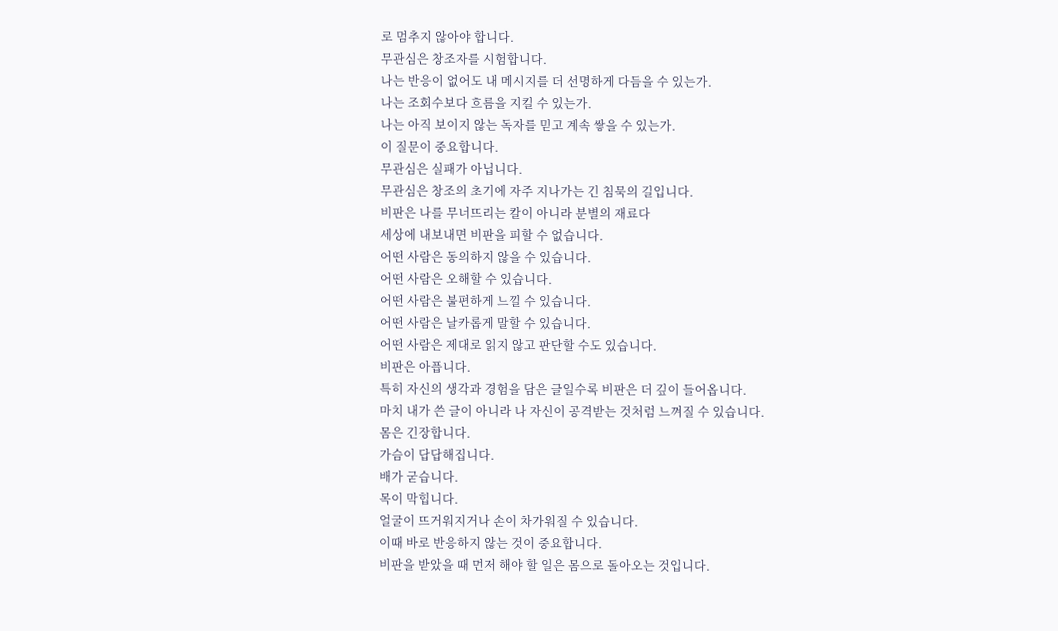로 멈추지 않아야 합니다.
무관심은 창조자를 시험합니다.
나는 반응이 없어도 내 메시지를 더 선명하게 다듬을 수 있는가.
나는 조회수보다 흐름을 지킬 수 있는가.
나는 아직 보이지 않는 독자를 믿고 계속 쌓을 수 있는가.
이 질문이 중요합니다.
무관심은 실패가 아닙니다.
무관심은 창조의 초기에 자주 지나가는 긴 침묵의 길입니다.
비판은 나를 무너뜨리는 칼이 아니라 분별의 재료다
세상에 내보내면 비판을 피할 수 없습니다.
어떤 사람은 동의하지 않을 수 있습니다.
어떤 사람은 오해할 수 있습니다.
어떤 사람은 불편하게 느낄 수 있습니다.
어떤 사람은 날카롭게 말할 수 있습니다.
어떤 사람은 제대로 읽지 않고 판단할 수도 있습니다.
비판은 아픕니다.
특히 자신의 생각과 경험을 담은 글일수록 비판은 더 깊이 들어옵니다.
마치 내가 쓴 글이 아니라 나 자신이 공격받는 것처럼 느껴질 수 있습니다.
몸은 긴장합니다.
가슴이 답답해집니다.
배가 굳습니다.
목이 막힙니다.
얼굴이 뜨거워지거나 손이 차가워질 수 있습니다.
이때 바로 반응하지 않는 것이 중요합니다.
비판을 받았을 때 먼저 해야 할 일은 몸으로 돌아오는 것입니다.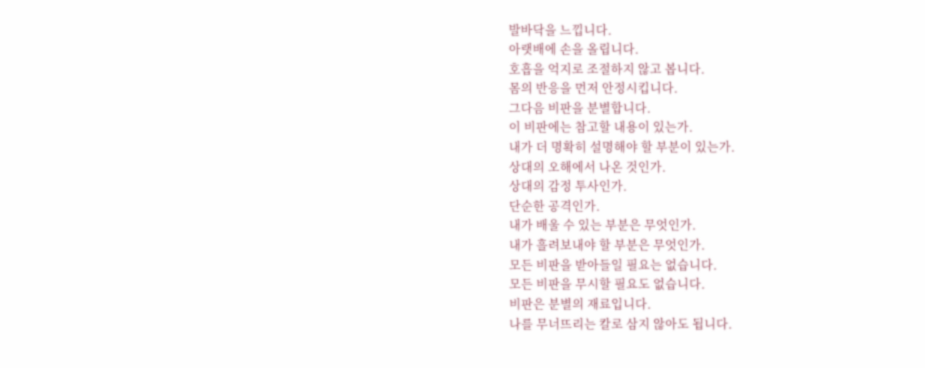발바닥을 느낍니다.
아랫배에 손을 올립니다.
호흡을 억지로 조절하지 않고 봅니다.
몸의 반응을 먼저 안정시킵니다.
그다음 비판을 분별합니다.
이 비판에는 참고할 내용이 있는가.
내가 더 명확히 설명해야 할 부분이 있는가.
상대의 오해에서 나온 것인가.
상대의 감정 투사인가.
단순한 공격인가.
내가 배울 수 있는 부분은 무엇인가.
내가 흘려보내야 할 부분은 무엇인가.
모든 비판을 받아들일 필요는 없습니다.
모든 비판을 무시할 필요도 없습니다.
비판은 분별의 재료입니다.
나를 무너뜨리는 칼로 삼지 않아도 됩니다.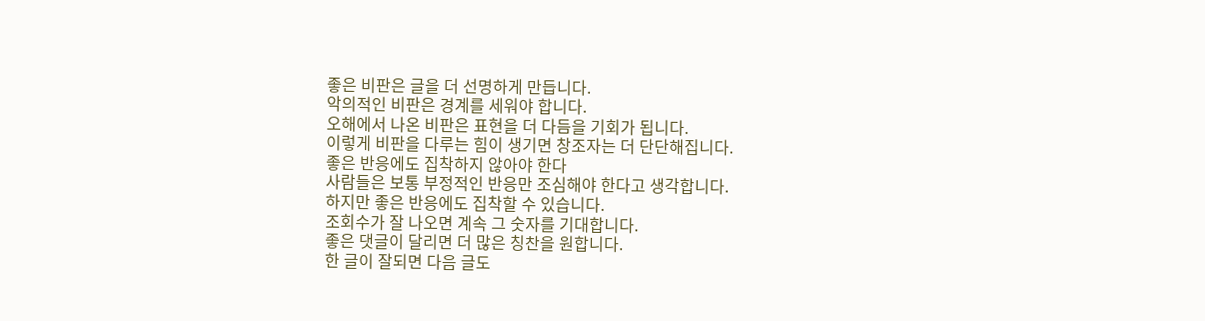좋은 비판은 글을 더 선명하게 만듭니다.
악의적인 비판은 경계를 세워야 합니다.
오해에서 나온 비판은 표현을 더 다듬을 기회가 됩니다.
이렇게 비판을 다루는 힘이 생기면 창조자는 더 단단해집니다.
좋은 반응에도 집착하지 않아야 한다
사람들은 보통 부정적인 반응만 조심해야 한다고 생각합니다.
하지만 좋은 반응에도 집착할 수 있습니다.
조회수가 잘 나오면 계속 그 숫자를 기대합니다.
좋은 댓글이 달리면 더 많은 칭찬을 원합니다.
한 글이 잘되면 다음 글도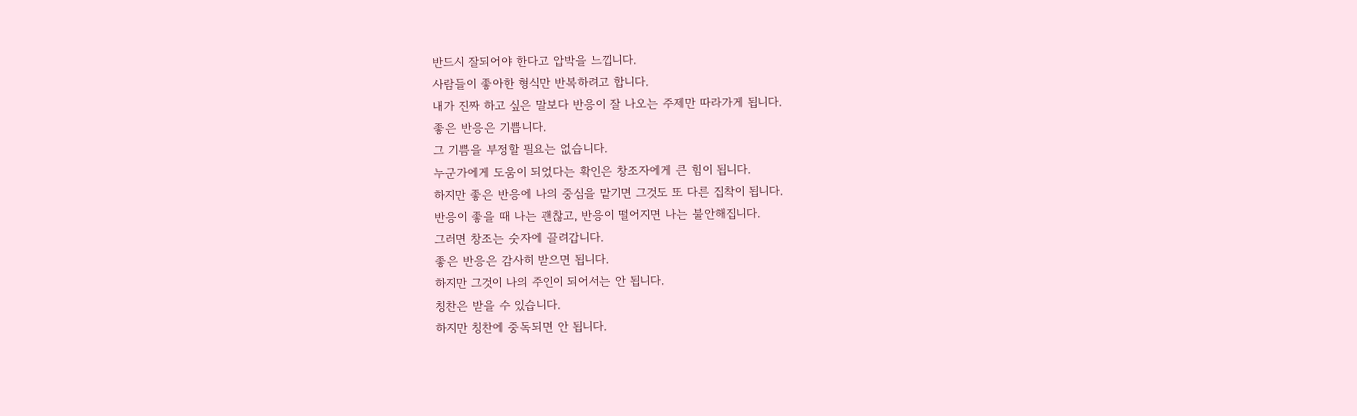반드시 잘되어야 한다고 압박을 느낍니다.
사람들이 좋아한 형식만 반복하려고 합니다.
내가 진짜 하고 싶은 말보다 반응이 잘 나오는 주제만 따라가게 됩니다.
좋은 반응은 기쁩니다.
그 기쁨을 부정할 필요는 없습니다.
누군가에게 도움이 되었다는 확인은 창조자에게 큰 힘이 됩니다.
하지만 좋은 반응에 나의 중심을 맡기면 그것도 또 다른 집착이 됩니다.
반응이 좋을 때 나는 괜찮고, 반응이 떨어지면 나는 불안해집니다.
그러면 창조는 숫자에 끌려갑니다.
좋은 반응은 감사히 받으면 됩니다.
하지만 그것이 나의 주인이 되어서는 안 됩니다.
칭찬은 받을 수 있습니다.
하지만 칭찬에 중독되면 안 됩니다.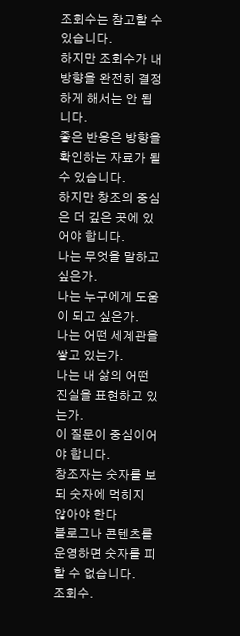조회수는 참고할 수 있습니다.
하지만 조회수가 내 방향을 완전히 결정하게 해서는 안 됩니다.
좋은 반응은 방향을 확인하는 자료가 될 수 있습니다.
하지만 창조의 중심은 더 깊은 곳에 있어야 합니다.
나는 무엇을 말하고 싶은가.
나는 누구에게 도움이 되고 싶은가.
나는 어떤 세계관을 쌓고 있는가.
나는 내 삶의 어떤 진실을 표현하고 있는가.
이 질문이 중심이어야 합니다.
창조자는 숫자를 보되 숫자에 먹히지 않아야 한다
블로그나 콘텐츠를 운영하면 숫자를 피할 수 없습니다.
조회수.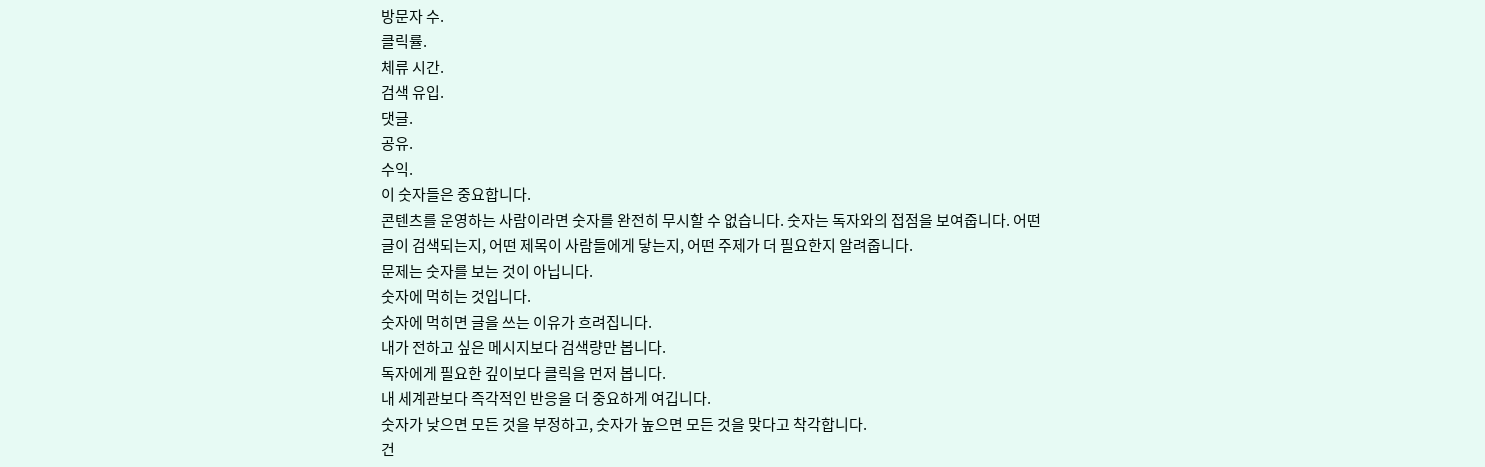방문자 수.
클릭률.
체류 시간.
검색 유입.
댓글.
공유.
수익.
이 숫자들은 중요합니다.
콘텐츠를 운영하는 사람이라면 숫자를 완전히 무시할 수 없습니다. 숫자는 독자와의 접점을 보여줍니다. 어떤 글이 검색되는지, 어떤 제목이 사람들에게 닿는지, 어떤 주제가 더 필요한지 알려줍니다.
문제는 숫자를 보는 것이 아닙니다.
숫자에 먹히는 것입니다.
숫자에 먹히면 글을 쓰는 이유가 흐려집니다.
내가 전하고 싶은 메시지보다 검색량만 봅니다.
독자에게 필요한 깊이보다 클릭을 먼저 봅니다.
내 세계관보다 즉각적인 반응을 더 중요하게 여깁니다.
숫자가 낮으면 모든 것을 부정하고, 숫자가 높으면 모든 것을 맞다고 착각합니다.
건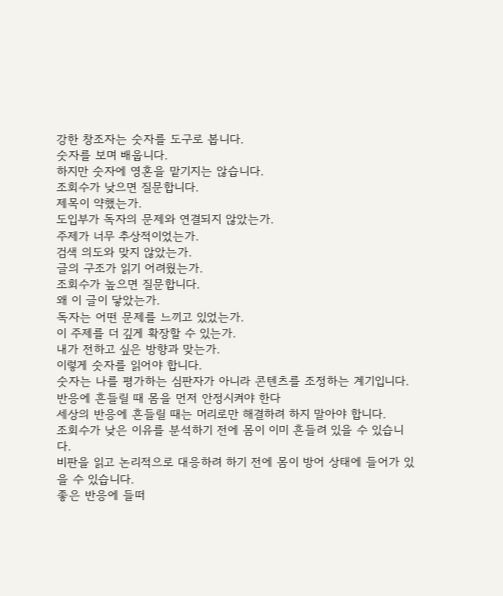강한 창조자는 숫자를 도구로 봅니다.
숫자를 보며 배웁니다.
하지만 숫자에 영혼을 맡기지는 않습니다.
조회수가 낮으면 질문합니다.
제목이 약했는가.
도입부가 독자의 문제와 연결되지 않았는가.
주제가 너무 추상적이었는가.
검색 의도와 맞지 않았는가.
글의 구조가 읽기 어려웠는가.
조회수가 높으면 질문합니다.
왜 이 글이 닿았는가.
독자는 어떤 문제를 느끼고 있었는가.
이 주제를 더 깊게 확장할 수 있는가.
내가 전하고 싶은 방향과 맞는가.
이렇게 숫자를 읽어야 합니다.
숫자는 나를 평가하는 심판자가 아니라 콘텐츠를 조정하는 계기입니다.
반응에 흔들릴 때 몸을 먼저 안정시켜야 한다
세상의 반응에 흔들릴 때는 머리로만 해결하려 하지 말아야 합니다.
조회수가 낮은 이유를 분석하기 전에 몸이 이미 흔들려 있을 수 있습니다.
비판을 읽고 논리적으로 대응하려 하기 전에 몸이 방어 상태에 들어가 있을 수 있습니다.
좋은 반응에 들떠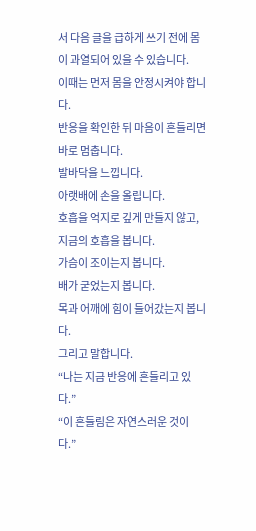서 다음 글을 급하게 쓰기 전에 몸이 과열되어 있을 수 있습니다.
이때는 먼저 몸을 안정시켜야 합니다.
반응을 확인한 뒤 마음이 흔들리면 바로 멈춥니다.
발바닥을 느낍니다.
아랫배에 손을 올립니다.
호흡을 억지로 깊게 만들지 않고, 지금의 호흡을 봅니다.
가슴이 조이는지 봅니다.
배가 굳었는지 봅니다.
목과 어깨에 힘이 들어갔는지 봅니다.
그리고 말합니다.
“나는 지금 반응에 흔들리고 있다.”
“이 흔들림은 자연스러운 것이다.”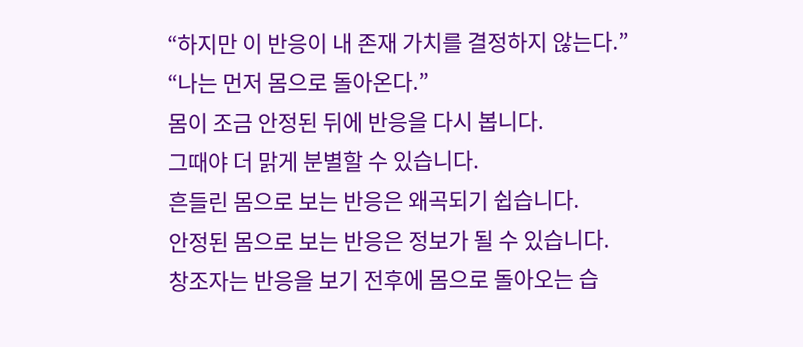“하지만 이 반응이 내 존재 가치를 결정하지 않는다.”
“나는 먼저 몸으로 돌아온다.”
몸이 조금 안정된 뒤에 반응을 다시 봅니다.
그때야 더 맑게 분별할 수 있습니다.
흔들린 몸으로 보는 반응은 왜곡되기 쉽습니다.
안정된 몸으로 보는 반응은 정보가 될 수 있습니다.
창조자는 반응을 보기 전후에 몸으로 돌아오는 습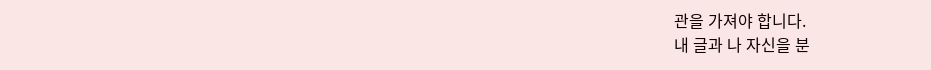관을 가져야 합니다.
내 글과 나 자신을 분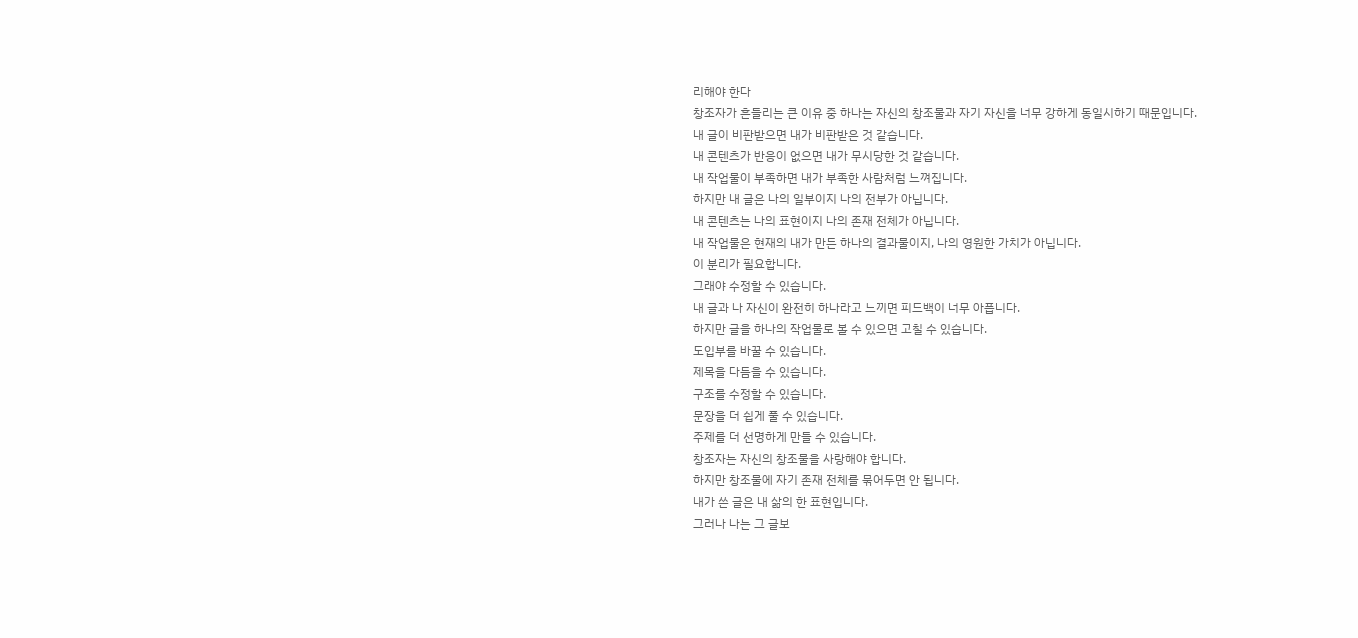리해야 한다
창조자가 흔들리는 큰 이유 중 하나는 자신의 창조물과 자기 자신을 너무 강하게 동일시하기 때문입니다.
내 글이 비판받으면 내가 비판받은 것 같습니다.
내 콘텐츠가 반응이 없으면 내가 무시당한 것 같습니다.
내 작업물이 부족하면 내가 부족한 사람처럼 느껴집니다.
하지만 내 글은 나의 일부이지 나의 전부가 아닙니다.
내 콘텐츠는 나의 표현이지 나의 존재 전체가 아닙니다.
내 작업물은 현재의 내가 만든 하나의 결과물이지, 나의 영원한 가치가 아닙니다.
이 분리가 필요합니다.
그래야 수정할 수 있습니다.
내 글과 나 자신이 완전히 하나라고 느끼면 피드백이 너무 아픕니다.
하지만 글을 하나의 작업물로 볼 수 있으면 고칠 수 있습니다.
도입부를 바꿀 수 있습니다.
제목을 다듬을 수 있습니다.
구조를 수정할 수 있습니다.
문장을 더 쉽게 풀 수 있습니다.
주제를 더 선명하게 만들 수 있습니다.
창조자는 자신의 창조물을 사랑해야 합니다.
하지만 창조물에 자기 존재 전체를 묶어두면 안 됩니다.
내가 쓴 글은 내 삶의 한 표현입니다.
그러나 나는 그 글보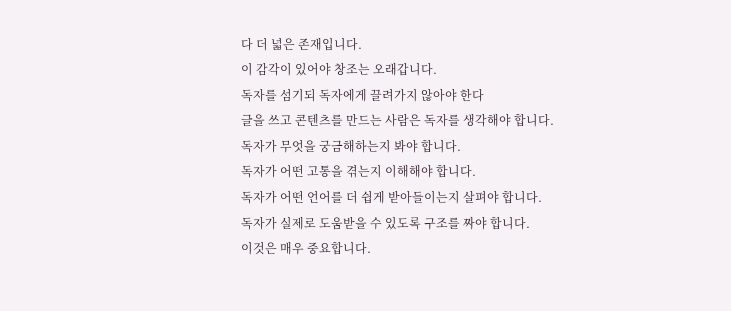다 더 넓은 존재입니다.
이 감각이 있어야 창조는 오래갑니다.
독자를 섬기되 독자에게 끌려가지 않아야 한다
글을 쓰고 콘텐츠를 만드는 사람은 독자를 생각해야 합니다.
독자가 무엇을 궁금해하는지 봐야 합니다.
독자가 어떤 고통을 겪는지 이해해야 합니다.
독자가 어떤 언어를 더 쉽게 받아들이는지 살펴야 합니다.
독자가 실제로 도움받을 수 있도록 구조를 짜야 합니다.
이것은 매우 중요합니다.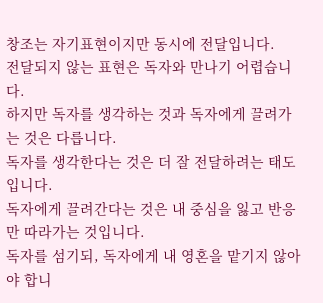창조는 자기표현이지만 동시에 전달입니다.
전달되지 않는 표현은 독자와 만나기 어렵습니다.
하지만 독자를 생각하는 것과 독자에게 끌려가는 것은 다릅니다.
독자를 생각한다는 것은 더 잘 전달하려는 태도입니다.
독자에게 끌려간다는 것은 내 중심을 잃고 반응만 따라가는 것입니다.
독자를 섬기되, 독자에게 내 영혼을 맡기지 않아야 합니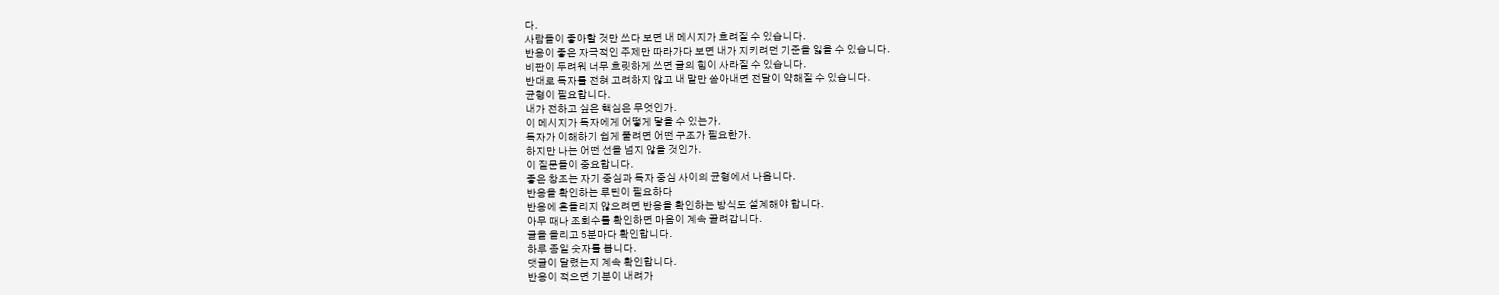다.
사람들이 좋아할 것만 쓰다 보면 내 메시지가 흐려질 수 있습니다.
반응이 좋은 자극적인 주제만 따라가다 보면 내가 지키려던 기준을 잃을 수 있습니다.
비판이 두려워 너무 흐릿하게 쓰면 글의 힘이 사라질 수 있습니다.
반대로 독자를 전혀 고려하지 않고 내 말만 쏟아내면 전달이 약해질 수 있습니다.
균형이 필요합니다.
내가 전하고 싶은 핵심은 무엇인가.
이 메시지가 독자에게 어떻게 닿을 수 있는가.
독자가 이해하기 쉽게 풀려면 어떤 구조가 필요한가.
하지만 나는 어떤 선을 넘지 않을 것인가.
이 질문들이 중요합니다.
좋은 창조는 자기 중심과 독자 중심 사이의 균형에서 나옵니다.
반응을 확인하는 루틴이 필요하다
반응에 흔들리지 않으려면 반응을 확인하는 방식도 설계해야 합니다.
아무 때나 조회수를 확인하면 마음이 계속 끌려갑니다.
글을 올리고 5분마다 확인합니다.
하루 종일 숫자를 봅니다.
댓글이 달렸는지 계속 확인합니다.
반응이 적으면 기분이 내려가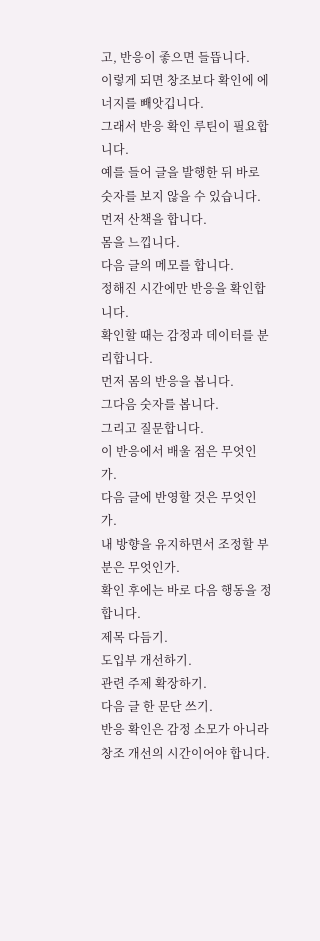고, 반응이 좋으면 들뜹니다.
이렇게 되면 창조보다 확인에 에너지를 빼앗깁니다.
그래서 반응 확인 루틴이 필요합니다.
예를 들어 글을 발행한 뒤 바로 숫자를 보지 않을 수 있습니다.
먼저 산책을 합니다.
몸을 느낍니다.
다음 글의 메모를 합니다.
정해진 시간에만 반응을 확인합니다.
확인할 때는 감정과 데이터를 분리합니다.
먼저 몸의 반응을 봅니다.
그다음 숫자를 봅니다.
그리고 질문합니다.
이 반응에서 배울 점은 무엇인가.
다음 글에 반영할 것은 무엇인가.
내 방향을 유지하면서 조정할 부분은 무엇인가.
확인 후에는 바로 다음 행동을 정합니다.
제목 다듬기.
도입부 개선하기.
관련 주제 확장하기.
다음 글 한 문단 쓰기.
반응 확인은 감정 소모가 아니라 창조 개선의 시간이어야 합니다.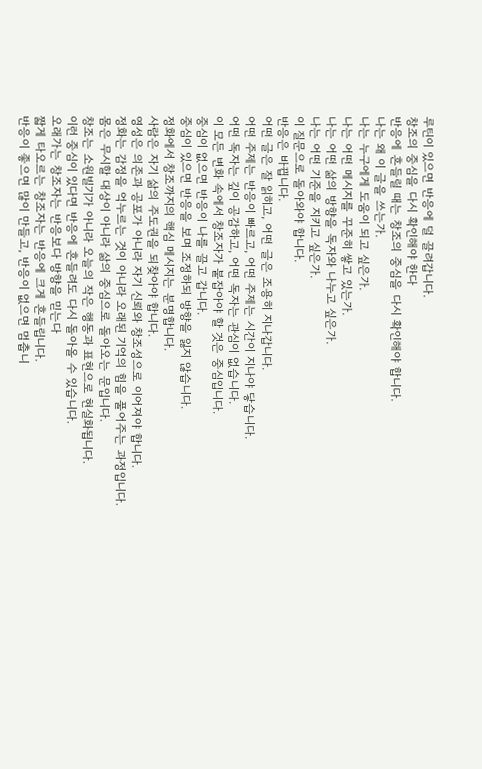루틴이 있으면 반응에 덜 끌려갑니다.
창조의 중심을 다시 확인해야 한다
반응에 흔들릴 때는 창조의 중심을 다시 확인해야 합니다.
나는 왜 이 글을 쓰는가.
나는 누구에게 도움이 되고 싶은가.
나는 어떤 메시지를 꾸준히 쌓고 있는가.
나는 어떤 삶의 방향을 독자와 나누고 싶은가.
나는 어떤 기준을 지키고 싶은가.
이 질문으로 돌아와야 합니다.
반응은 바뀝니다.
어떤 글은 잘 읽히고, 어떤 글은 조용히 지나갑니다.
어떤 주제는 반응이 빠르고, 어떤 주제는 시간이 지나야 닿습니다.
어떤 독자는 깊이 공감하고, 어떤 독자는 관심이 없습니다.
이 모든 변화 속에서 창조자가 붙잡아야 할 것은 중심입니다.
중심이 없으면 반응이 나를 끌고 갑니다.
중심이 있으면 반응을 보며 조정하되 방향을 잃지 않습니다.
정화에서 창조까지의 핵심 메시지는 분명합니다.
사람은 자기 삶의 주도권을 되찾아야 합니다.
영성은 의존과 공포가 아니라 자기 신뢰와 창조성으로 이어져야 합니다.
정화는 감정을 억누르는 것이 아니라 오래된 기억의 힘을 풀어주는 과정입니다.
몸은 무시할 대상이 아니라 삶의 중심으로 돌아오는 문입니다.
창조는 소원빌기가 아니라 오늘의 작은 행동과 표현으로 현실화됩니다.
이런 중심이 있다면 반응에 흔들려도 다시 돌아올 수 있습니다.
오래가는 창조자는 반응보다 방향을 믿는다
짧게 타오르는 창조자는 반응에 크게 흔들립니다.
반응이 좋으면 많이 만들고, 반응이 없으면 멈춥니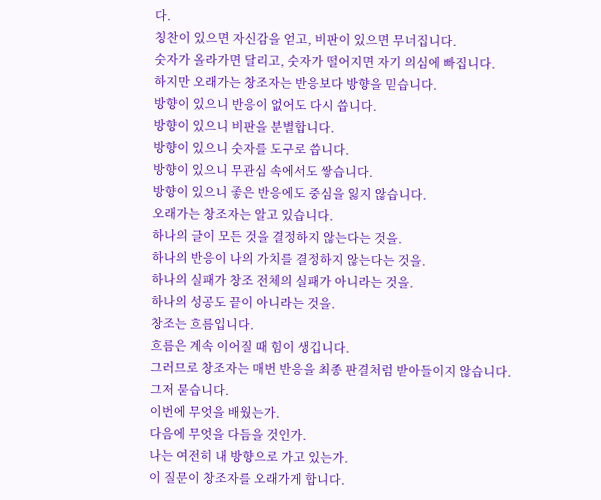다.
칭찬이 있으면 자신감을 얻고, 비판이 있으면 무너집니다.
숫자가 올라가면 달리고, 숫자가 떨어지면 자기 의심에 빠집니다.
하지만 오래가는 창조자는 반응보다 방향을 믿습니다.
방향이 있으니 반응이 없어도 다시 씁니다.
방향이 있으니 비판을 분별합니다.
방향이 있으니 숫자를 도구로 씁니다.
방향이 있으니 무관심 속에서도 쌓습니다.
방향이 있으니 좋은 반응에도 중심을 잃지 않습니다.
오래가는 창조자는 알고 있습니다.
하나의 글이 모든 것을 결정하지 않는다는 것을.
하나의 반응이 나의 가치를 결정하지 않는다는 것을.
하나의 실패가 창조 전체의 실패가 아니라는 것을.
하나의 성공도 끝이 아니라는 것을.
창조는 흐름입니다.
흐름은 계속 이어질 때 힘이 생깁니다.
그러므로 창조자는 매번 반응을 최종 판결처럼 받아들이지 않습니다.
그저 묻습니다.
이번에 무엇을 배웠는가.
다음에 무엇을 다듬을 것인가.
나는 여전히 내 방향으로 가고 있는가.
이 질문이 창조자를 오래가게 합니다.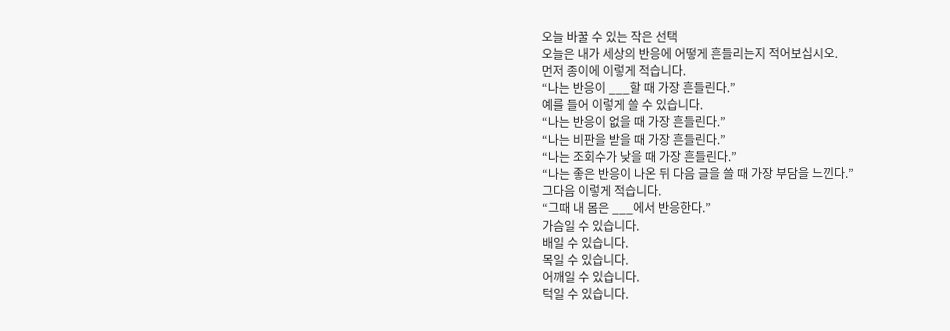오늘 바꿀 수 있는 작은 선택
오늘은 내가 세상의 반응에 어떻게 흔들리는지 적어보십시오.
먼저 종이에 이렇게 적습니다.
“나는 반응이 ___할 때 가장 흔들린다.”
예를 들어 이렇게 쓸 수 있습니다.
“나는 반응이 없을 때 가장 흔들린다.”
“나는 비판을 받을 때 가장 흔들린다.”
“나는 조회수가 낮을 때 가장 흔들린다.”
“나는 좋은 반응이 나온 뒤 다음 글을 쓸 때 가장 부담을 느낀다.”
그다음 이렇게 적습니다.
“그때 내 몸은 ___에서 반응한다.”
가슴일 수 있습니다.
배일 수 있습니다.
목일 수 있습니다.
어깨일 수 있습니다.
턱일 수 있습니다.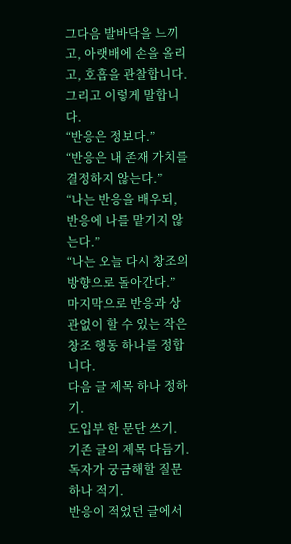그다음 발바닥을 느끼고, 아랫배에 손을 올리고, 호흡을 관찰합니다.
그리고 이렇게 말합니다.
“반응은 정보다.”
“반응은 내 존재 가치를 결정하지 않는다.”
“나는 반응을 배우되, 반응에 나를 맡기지 않는다.”
“나는 오늘 다시 창조의 방향으로 돌아간다.”
마지막으로 반응과 상관없이 할 수 있는 작은 창조 행동 하나를 정합니다.
다음 글 제목 하나 정하기.
도입부 한 문단 쓰기.
기존 글의 제목 다듬기.
독자가 궁금해할 질문 하나 적기.
반응이 적었던 글에서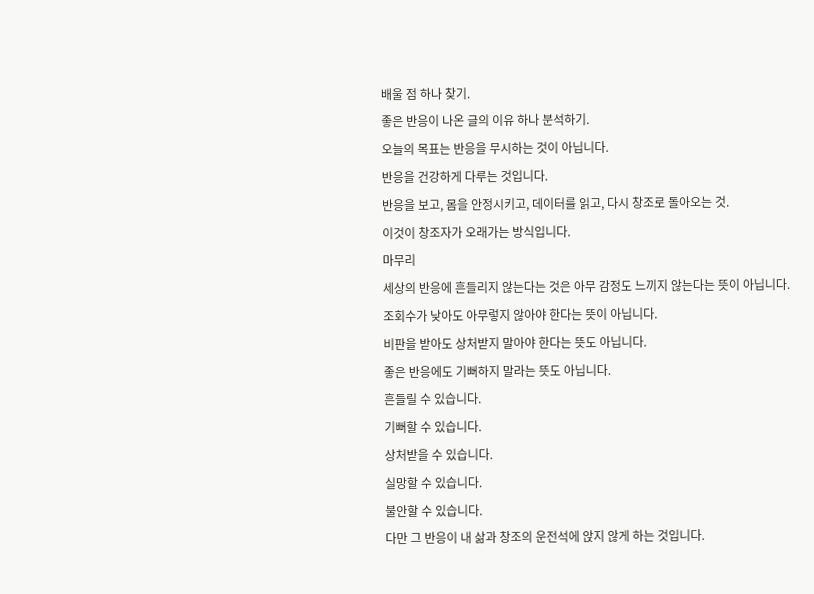배울 점 하나 찾기.
좋은 반응이 나온 글의 이유 하나 분석하기.
오늘의 목표는 반응을 무시하는 것이 아닙니다.
반응을 건강하게 다루는 것입니다.
반응을 보고, 몸을 안정시키고, 데이터를 읽고, 다시 창조로 돌아오는 것.
이것이 창조자가 오래가는 방식입니다.
마무리
세상의 반응에 흔들리지 않는다는 것은 아무 감정도 느끼지 않는다는 뜻이 아닙니다.
조회수가 낮아도 아무렇지 않아야 한다는 뜻이 아닙니다.
비판을 받아도 상처받지 말아야 한다는 뜻도 아닙니다.
좋은 반응에도 기뻐하지 말라는 뜻도 아닙니다.
흔들릴 수 있습니다.
기뻐할 수 있습니다.
상처받을 수 있습니다.
실망할 수 있습니다.
불안할 수 있습니다.
다만 그 반응이 내 삶과 창조의 운전석에 앉지 않게 하는 것입니다.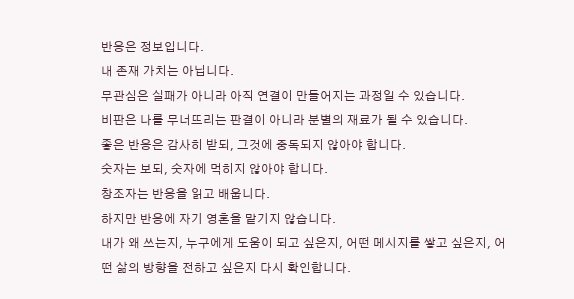반응은 정보입니다.
내 존재 가치는 아닙니다.
무관심은 실패가 아니라 아직 연결이 만들어지는 과정일 수 있습니다.
비판은 나를 무너뜨리는 판결이 아니라 분별의 재료가 될 수 있습니다.
좋은 반응은 감사히 받되, 그것에 중독되지 않아야 합니다.
숫자는 보되, 숫자에 먹히지 않아야 합니다.
창조자는 반응을 읽고 배웁니다.
하지만 반응에 자기 영혼을 맡기지 않습니다.
내가 왜 쓰는지, 누구에게 도움이 되고 싶은지, 어떤 메시지를 쌓고 싶은지, 어떤 삶의 방향을 전하고 싶은지 다시 확인합니다.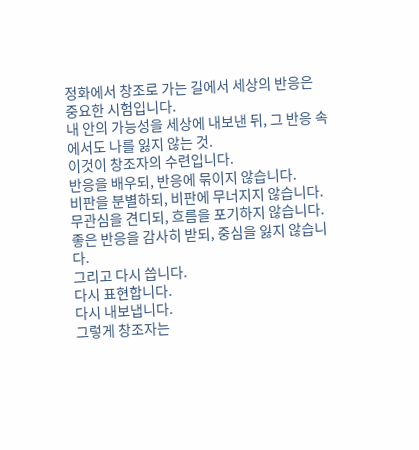정화에서 창조로 가는 길에서 세상의 반응은 중요한 시험입니다.
내 안의 가능성을 세상에 내보낸 뒤, 그 반응 속에서도 나를 잃지 않는 것.
이것이 창조자의 수련입니다.
반응을 배우되, 반응에 묶이지 않습니다.
비판을 분별하되, 비판에 무너지지 않습니다.
무관심을 견디되, 흐름을 포기하지 않습니다.
좋은 반응을 감사히 받되, 중심을 잃지 않습니다.
그리고 다시 씁니다.
다시 표현합니다.
다시 내보냅니다.
그렇게 창조자는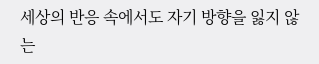세상의 반응 속에서도 자기 방향을 잃지 않는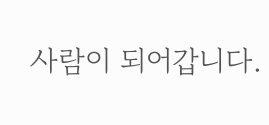사람이 되어갑니다.